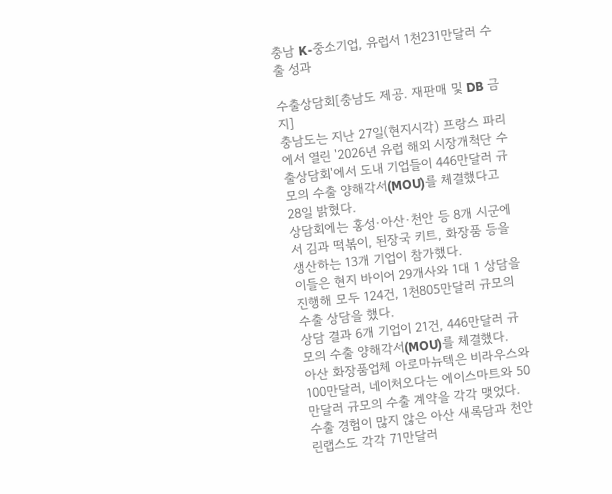충남 K-중소기업, 유럽서 1천231만달러 수출 성과

수출상담회[충남도 제공. 재판매 및 DB 금지]
충남도는 지난 27일(현지시각) 프랑스 파리에서 열린 '2026년 유럽 해외 시장개척단 수출상담회'에서 도내 기업들이 446만달러 규모의 수출 양해각서(MOU)를 체결했다고 28일 밝혔다.
상담회에는 홍성·아산·천안 등 8개 시군에서 김과 떡볶이, 된장국 키트, 화장품 등을 생산하는 13개 기업이 참가했다.
이들은 현지 바이어 29개사와 1대 1 상담을 진행해 모두 124건, 1천805만달러 규모의 수출 상담을 했다.
상담 결과 6개 기업이 21건, 446만달러 규모의 수출 양해각서(MOU)를 체결했다.
아산 화장품업체 아로마뉴텍은 비라우스와 100만달러, 네이처오다는 에이스마트와 50만달러 규모의 수출 계약을 각각 맺었다.
수출 경험이 많지 않은 아산 새록담과 천안 린랩스도 각각 71만달러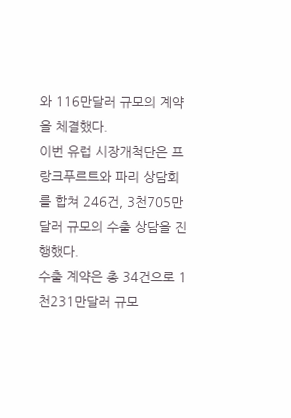와 116만달러 규모의 계약을 체결했다.
이번 유럽 시장개척단은 프랑크푸르트와 파리 상담회를 합쳐 246건, 3천705만달러 규모의 수출 상담을 진행했다.
수출 계약은 총 34건으로 1천231만달러 규모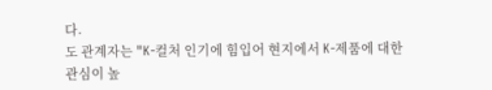다.
도 관계자는 "K-컬처 인기에 힘입어 현지에서 K-제품에 대한 관심이 높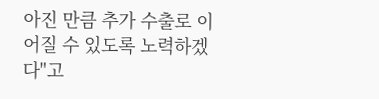아진 만큼 추가 수출로 이어질 수 있도록 노력하겠다"고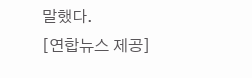말했다.
[연합뉴스 제공]